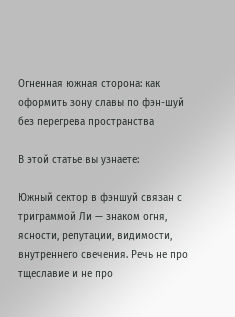Огненная южная сторона: как оформить зону славы по фэн-шуй без перегрева пространства

В этой статье вы узнаете:

Южный сектор в фэншуй связан с триграммой Ли — знаком огня, ясности, репутации, видимости, внутреннего свечения. Речь не про тщеславие и не про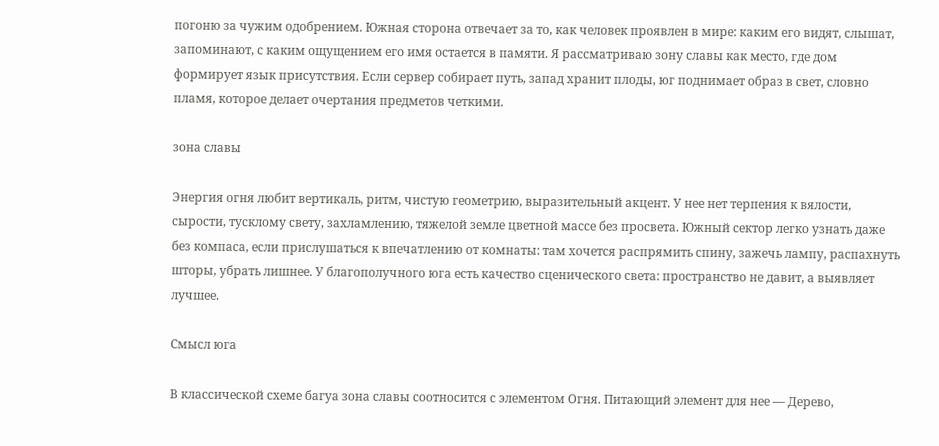погоню за чужим одобрением. Южная сторона отвечает за то, как человек проявлен в мире: каким его видят, слышат, запоминают, с каким ощущением его имя остается в памяти. Я рассматриваю зону славы как место, где дом формирует язык присутствия. Если сервер собирает путь, запад хранит плоды, юг поднимает образ в свет, словно пламя, которое делает очертания предметов четкими.

зона славы

Энергия огня любит вертикаль, ритм, чистую геометрию, выразительный акцент. У нее нет терпения к вялости, сырости, тусклому свету, захламлению, тяжелой земле цветной массе без просвета. Южный сектор легко узнать даже без компаса, если прислушаться к впечатлению от комнаты: там хочется распрямить спину, зажечь лампу, распахнуть шторы, убрать лишнее. У благополучного юга есть качество сценического света: пространство не давит, а выявляет лучшее.

Смысл юга

В классической схеме багуа зона славы соотносится с элементом Огня. Питающий элемент для нее — Дерево,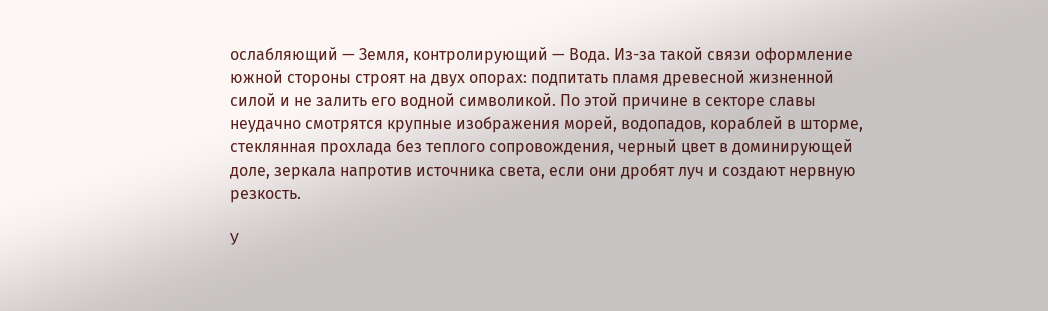ослабляющий — Земля, контролирующий — Вода. Из-за такой связи оформление южной стороны строят на двух опорах: подпитать пламя древесной жизненной силой и не залить его водной символикой. По этой причине в секторе славы неудачно смотрятся крупные изображения морей, водопадов, кораблей в шторме, стеклянная прохлада без теплого сопровождения, черный цвет в доминирующей доле, зеркала напротив источника света, если они дробят луч и создают нервную резкость.

У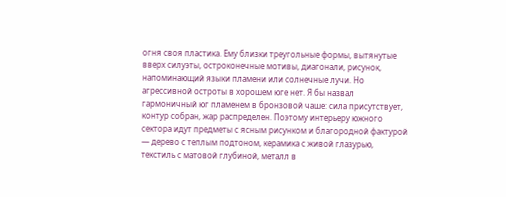огня своя пластика. Ему близки треугольные формы, вытянутые вверх силуэты, остроконечные мотивы, диагонали, рисунок, напоминающий языки пламени или солнечные лучи. Но агрессивной остроты в хорошем юге нет. Я бы назвал гармоничный юг пламенем в бронзовой чаше: сила присутствует, контур собран, жар распределен. Поэтому интерьеру южного сектора идут предметы с ясным рисунком и благородной фактурой — дерево с теплым подтоном, керамика с живой глазурью, текстиль с матовой глубиной, металл в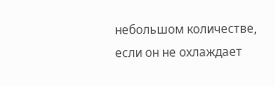небольшом количестве, если он не охлаждает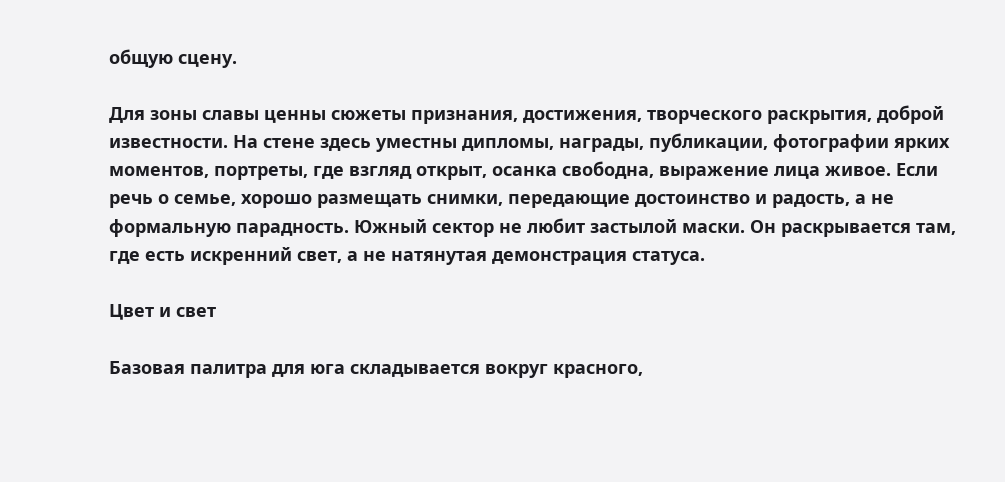общую сцену.

Для зоны славы ценны сюжеты признания, достижения, творческого раскрытия, доброй известности. На стене здесь уместны дипломы, награды, публикации, фотографии ярких моментов, портреты, где взгляд открыт, осанка свободна, выражение лица живое. Если речь о семье, хорошо размещать снимки, передающие достоинство и радость, а не формальную парадность. Южный сектор не любит застылой маски. Он раскрывается там, где есть искренний свет, а не натянутая демонстрация статуса.

Цвет и свет

Базовая палитра для юга складывается вокруг красного,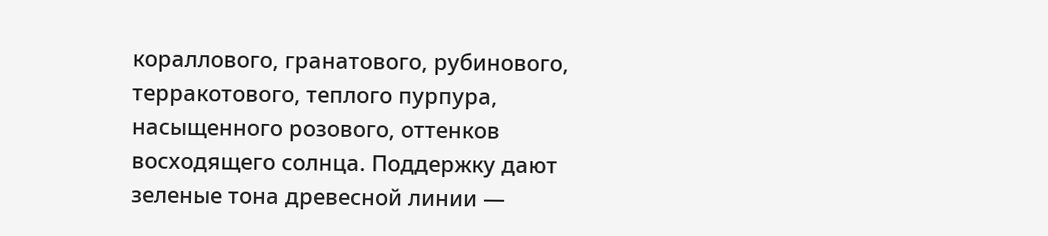кораллового, гранатового, рубинового, терракотового, теплого пурпура, насыщенного розового, оттенков восходящего солнца. Поддержку дают зеленые тона древесной линии —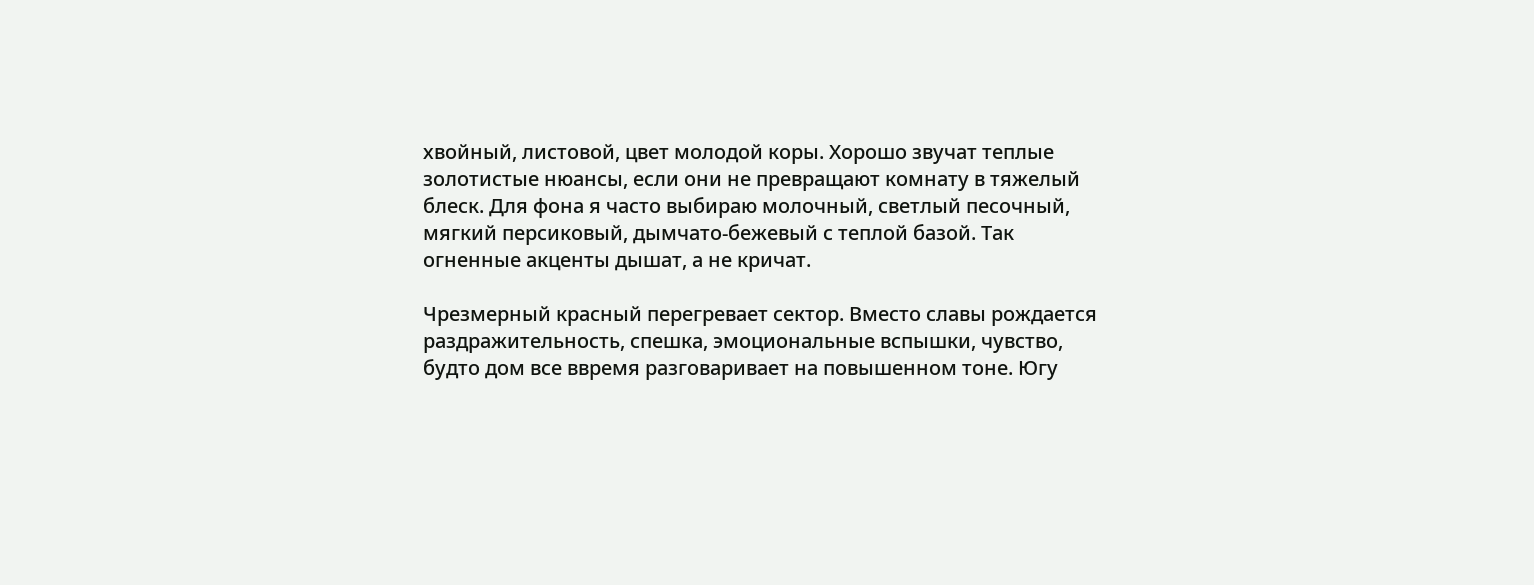хвойный, листовой, цвет молодой коры. Хорошо звучат теплые золотистые нюансы, если они не превращают комнату в тяжелый блеск. Для фона я часто выбираю молочный, светлый песочный, мягкий персиковый, дымчато-бежевый с теплой базой. Так огненные акценты дышат, а не кричат.

Чрезмерный красный перегревает сектор. Вместо славы рождается раздражительность, спешка, эмоциональные вспышки, чувство, будто дом все ввремя разговаривает на повышенном тоне. Югу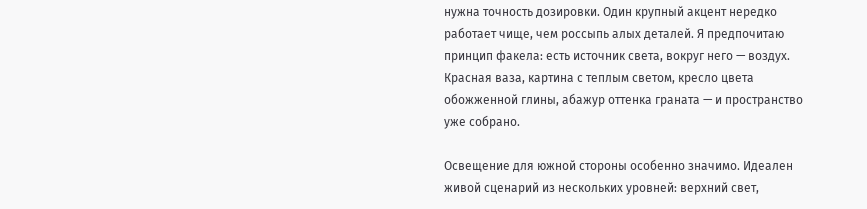нужна точность дозировки. Один крупный акцент нередко работает чище, чем россыпь алых деталей. Я предпочитаю принцип факела: есть источник света, вокруг него — воздух. Красная ваза, картина с теплым светом, кресло цвета обожженной глины, абажур оттенка граната — и пространство уже собрано.

Освещение для южной стороны особенно значимо. Идеален живой сценарий из нескольких уровней: верхний свет,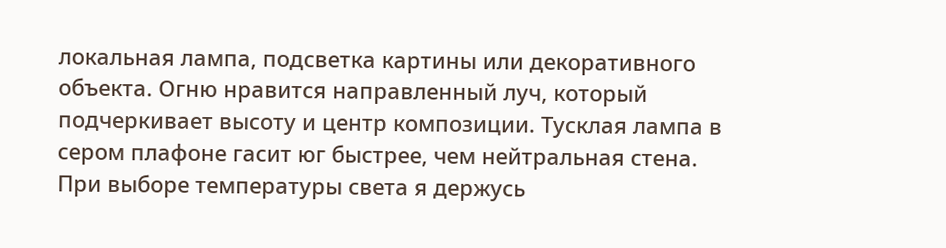локальная лампа, подсветка картины или декоративного объекта. Огню нравится направленный луч, который подчеркивает высоту и центр композиции. Тусклая лампа в сером плафоне гасит юг быстрее, чем нейтральная стена. При выборе температуры света я держусь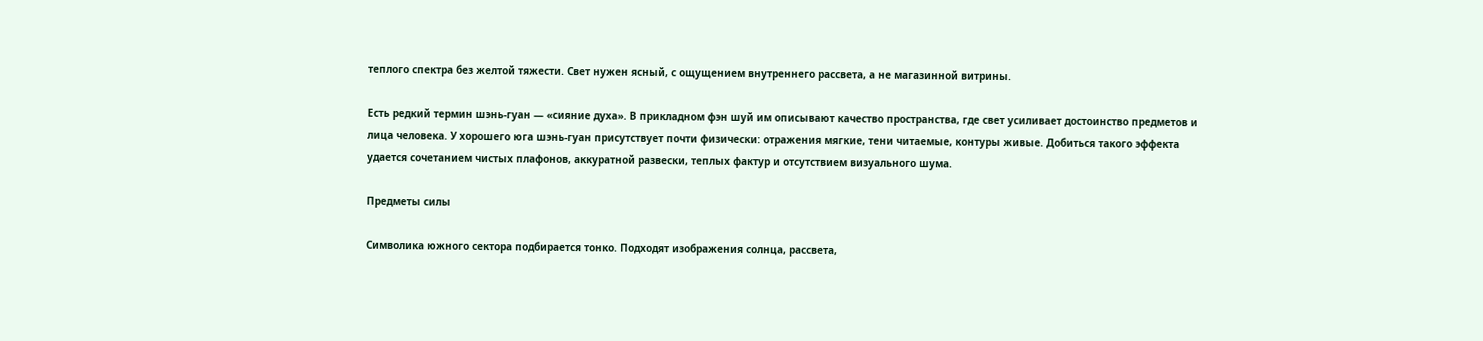теплого спектра без желтой тяжести. Свет нужен ясный, с ощущением внутреннего рассвета, а не магазинной витрины.

Есть редкий термин шэнь-гуан — «сияние духа». В прикладном фэн шуй им описывают качество пространства, где свет усиливает достоинство предметов и лица человека. У хорошего юга шэнь-гуан присутствует почти физически: отражения мягкие, тени читаемые, контуры живые. Добиться такого эффекта удается сочетанием чистых плафонов, аккуратной развески, теплых фактур и отсутствием визуального шума.

Предметы силы

Символика южного сектора подбирается тонко. Подходят изображения солнца, рассвета,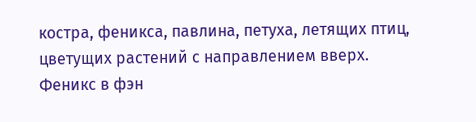костра, феникса, павлина, петуха, летящих птиц, цветущих растений с направлением вверх. Феникс в фэн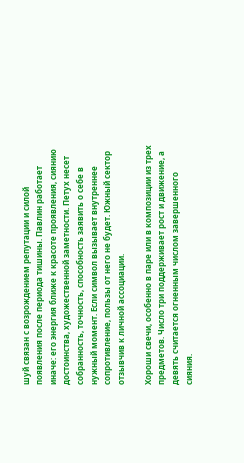шуй связан с возрождением репутации и силой появления после периода тишины. Павлин работает иначе: его энергия ближе к красоте проявления, сиянию достоинства, художественной заметности. Петух несет собранность, точность, способность заявить о себе в нужный момент. Если символ вызывает внутреннее сопротивление, пользы от него не будет. Южный сектор отзывчив к личной ассоциации.

Хороши свечи, особенно в паре или в композиции из трех предметов. Число три поддерживает рост и движение, а девять считается огненным числом завершенного сияния.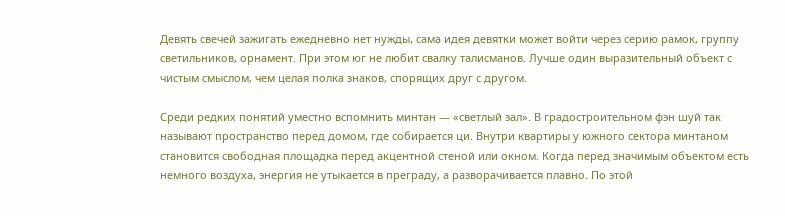Девять свечей зажигать ежедневно нет нужды, сама идея девятки может войти через серию рамок, группу светильников, орнамент. При этом юг не любит свалку талисманов. Лучше один выразительный объект с чистым смыслом, чем целая полка знаков, спорящих друг с другом.

Среди редких понятий уместно вспомнить минтан — «светлый зал». В градостроительном фэн шуй так называют пространство перед домом, где собирается ци. Внутри квартиры у южного сектора минтаном становится свободная площадка перед акцентной стеной или окном. Когда перед значимым объектом есть немного воздуха, энергия не утыкается в преграду, а разворачивается плавно. По этой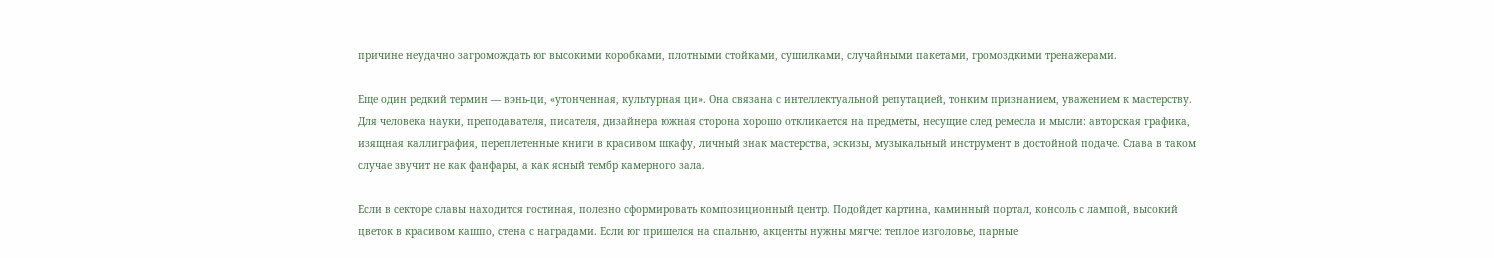причине неудачно загромождать юг высокими коробками, плотными стойками, сушилками, случайными пакетами, громоздкими тренажерами.

Еще один редкий термин — вэнь-ци, «утонченная, культурная ци». Она связана с интеллектуальной репутацией, тонким признанием, уважением к мастерству. Для человека науки, преподавателя, писателя, дизайнера южная сторона хорошо откликается на предметы, несущие след ремесла и мысли: авторская графика, изящная каллиграфия, переплетенные книги в красивом шкафу, личный знак мастерства, эскизы, музыкальный инструмент в достойной подаче. Слава в таком случае звучит не как фанфары, а как ясный тембр камерного зала.

Если в секторе славы находится гостиная, полезно сформировать композиционный центр. Подойдет картина, каминный портал, консоль с лампой, высокий цветок в красивом кашпо, стена с наградами. Если юг пришелся на спальню, акценты нужны мягче: теплое изголовье, парные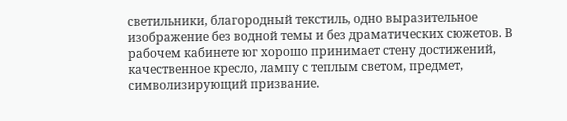светильники, благородный текстиль, одно выразительное изображение без водной темы и без драматических сюжетов. В рабочем кабинете юг хорошо принимает стену достижений, качественное кресло, лампу с теплым светом, предмет, символизирующий призвание.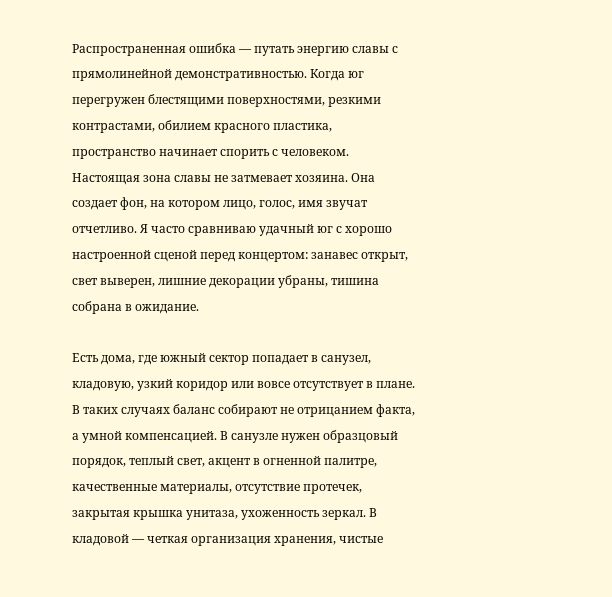Распространенная ошибка — путать энергию славы с прямолинейной демонстративностью. Когда юг перегружен блестящими поверхностями, резкими контрастами, обилием красного пластика, пространство начинает спорить с человеком. Настоящая зона славы не затмевает хозяина. Она создает фон, на котором лицо, голос, имя звучат отчетливо. Я часто сравниваю удачный юг с хорошо настроенной сценой перед концертом: занавес открыт, свет выверен, лишние декорации убраны, тишина собрана в ожидание.

Есть дома, где южный сектор попадает в санузел, кладовую, узкий коридор или вовсе отсутствует в плане. В таких случаях баланс собирают не отрицанием факта, а умной компенсацией. В санузле нужен образцовый порядок, теплый свет, акцент в огненной палитре, качественные материалы, отсутствие протечек, закрытая крышка унитаза, ухоженность зеркал. В кладовой — четкая организация хранения, чистые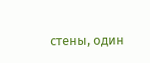стены, один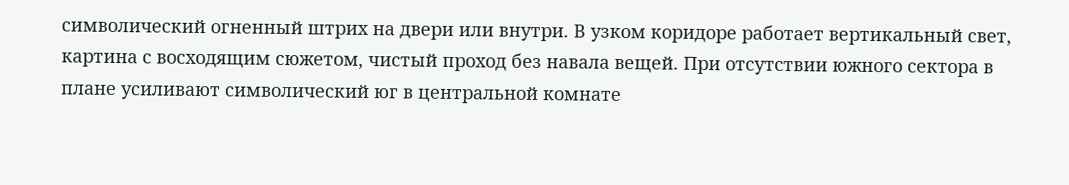символический огненный штрих на двери или внутри. В узком коридоре работает вертикальный свет, картина с восходящим сюжетом, чистый проход без навала вещей. При отсутствии южного сектора в плане усиливают символический юг в центральной комнате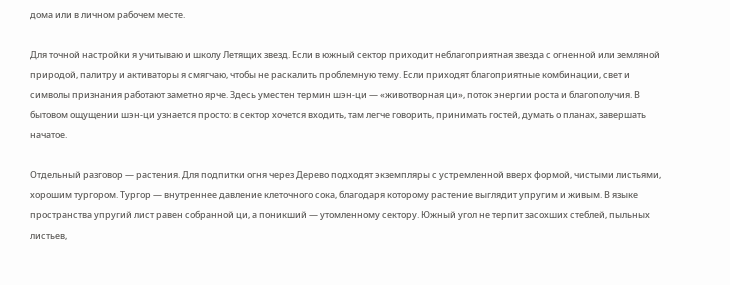дома или в личном рабочем месте.

Для точной настройки я учитываю и школу Летящих звезд. Если в южный сектор приходит неблагоприятная звезда с огненной или земляной природой, палитру и активаторы я смягчаю, чтобы не раскалить проблемную тему. Если приходят благоприятные комбинации, свет и символы признания работают заметно ярче. Здесь уместен термин шэн-ци — «животворная ци», поток энергии роста и благополучия. В бытовом ощущении шэн-ци узнается просто: в сектор хочется входить, там легче говорить, принимать гостей, думать о планах, завершать начатое.

Отдельный разговор — растения. Для подпитки огня через Дерево подходят экземпляры с устремленной вверх формой, чистыми листьями, хорошим тургором. Тургор — внутреннее давление клеточного сока, благодаря которому растение выглядит упругим и живым. В языке пространства упругий лист равен собранной ци, а поникший — утомленному сектору. Южный угол не терпит засохших стеблей, пыльных листьев,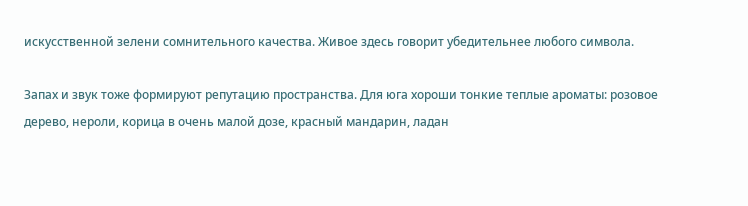искусственной зелени сомнительного качества. Живое здесь говорит убедительнее любого символа.

Запах и звук тоже формируют репутацию пространства. Для юга хороши тонкие теплые ароматы: розовое дерево, нероли, корица в очень малой дозе, красный мандарин, ладан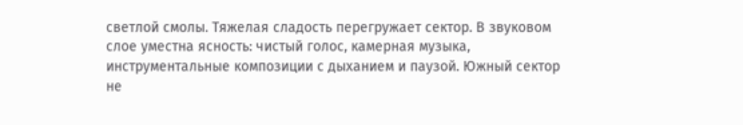светлой смолы. Тяжелая сладость перегружает сектор. В звуковом слое уместна ясность: чистый голос, камерная музыка, инструментальные композиции с дыханием и паузой. Южный сектор не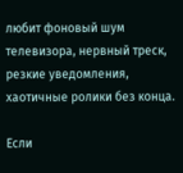любит фоновый шум телевизора, нервный треск, резкие уведомления, хаотичные ролики без конца.

Если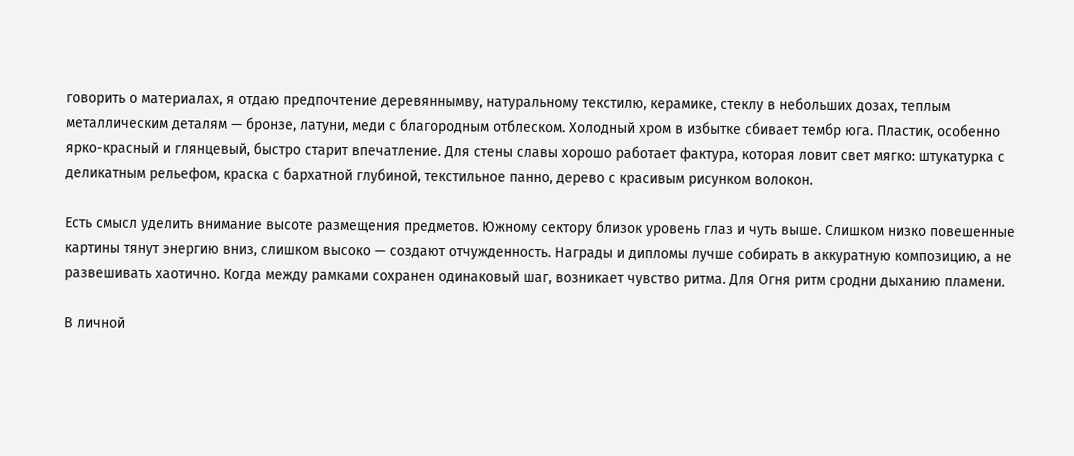говорить о материалах, я отдаю предпочтение деревяннымву, натуральному текстилю, керамике, стеклу в небольших дозах, теплым металлическим деталям — бронзе, латуни, меди с благородным отблеском. Холодный хром в избытке сбивает тембр юга. Пластик, особенно ярко-красный и глянцевый, быстро старит впечатление. Для стены славы хорошо работает фактура, которая ловит свет мягко: штукатурка с деликатным рельефом, краска с бархатной глубиной, текстильное панно, дерево с красивым рисунком волокон.

Есть смысл уделить внимание высоте размещения предметов. Южному сектору близок уровень глаз и чуть выше. Слишком низко повешенные картины тянут энергию вниз, слишком высоко — создают отчужденность. Награды и дипломы лучше собирать в аккуратную композицию, а не развешивать хаотично. Когда между рамками сохранен одинаковый шаг, возникает чувство ритма. Для Огня ритм сродни дыханию пламени.

В личной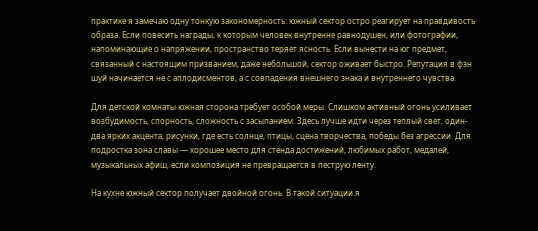практике я замечаю одну тонкую закономерность: южный сектор остро реагирует на правдивость образа. Если повесить награды, к которым человек внутренне равнодушен, или фотографии, напоминающие о напряжении, пространство теряет ясность. Если вынести на юг предмет, связанный с настоящим призванием, даже небольшой, сектор оживает быстро. Репутация в фэн шуй начинается не с аплодисментов, а с совпадения внешнего знака и внутреннего чувства.

Для детской комнаты южная сторона требует особой меры. Слишком активный огонь усиливает возбудимость, спорность, сложность с засыпанием. Здесь лучше идти через теплый свет, один-два ярких акцента, рисунки, где есть солнце, птицы, сцена творчества, победы без агрессии. Для подростка зона славы — хорошее место для стенда достижений, любимых работ, медалей, музыкальных афиш, если композиция не превращается в пеструю ленту.

На кухне южный сектор получает двойной огонь. В такой ситуации я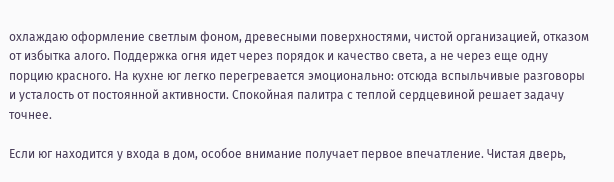охлаждаю оформление светлым фоном, древесными поверхностями, чистой организацией, отказом от избытка алого. Поддержка огня идет через порядок и качество света, а не через еще одну порцию красного. На кухне юг легко перегревается эмоционально: отсюда вспыльчивые разговоры и усталость от постоянной активности. Спокойная палитра с теплой сердцевиной решает задачу точнее.

Если юг находится у входа в дом, особое внимание получает первое впечатление. Чистая дверь,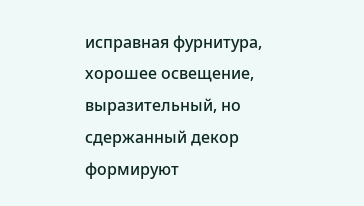исправная фурнитура, хорошее освещение, выразительный, но сдержанный декор формируют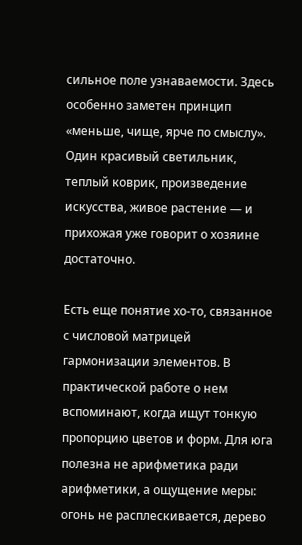сильное поле узнаваемости. Здесь особенно заметен принцип «меньше, чище, ярче по смыслу». Один красивый светильник, теплый коврик, произведение искусства, живое растение — и прихожая уже говорит о хозяине достаточно.

Есть еще понятие хо-то, связанное с числовой матрицей гармонизации элементов. В практической работе о нем вспоминают, когда ищут тонкую пропорцию цветов и форм. Для юга полезна не арифметика ради арифметики, а ощущение меры: огонь не расплескивается, дерево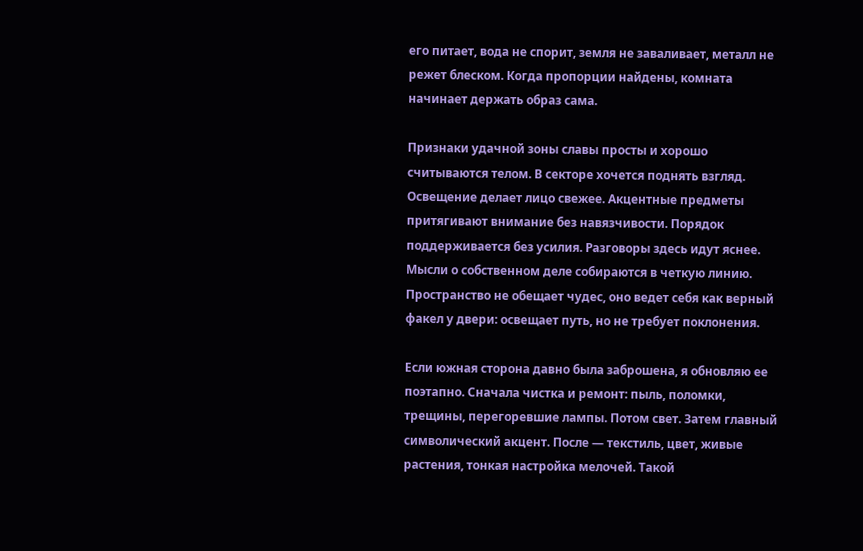его питает, вода не спорит, земля не заваливает, металл не режет блеском. Когда пропорции найдены, комната начинает держать образ сама.

Признаки удачной зоны славы просты и хорошо считываются телом. В секторе хочется поднять взгляд. Освещение делает лицо свежее. Акцентные предметы притягивают внимание без навязчивости. Порядок поддерживается без усилия. Разговоры здесь идут яснее. Мысли о собственном деле собираются в четкую линию. Пространство не обещает чудес, оно ведет себя как верный факел у двери: освещает путь, но не требует поклонения.

Если южная сторона давно была заброшена, я обновляю ее поэтапно. Сначала чистка и ремонт: пыль, поломки, трещины, перегоревшие лампы. Потом свет. Затем главный символический акцент. После — текстиль, цвет, живые растения, тонкая настройка мелочей. Такой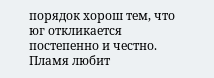порядок хорош тем, что юг откликается постепенно и честно. Пламя любит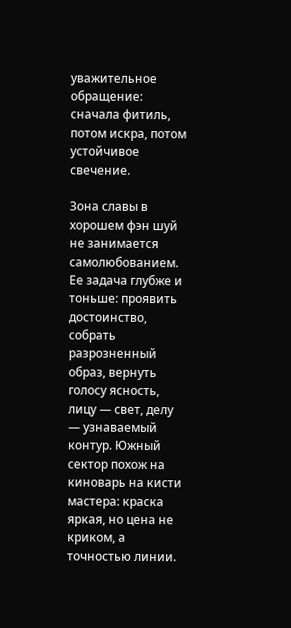уважительное обращение: сначала фитиль, потом искра, потом устойчивое свечение.

Зона славы в хорошем фэн шуй не занимается самолюбованием. Ее задача глубже и тоньше: проявить достоинство, собрать разрозненный образ, вернуть голосу ясность, лицу — свет, делу — узнаваемый контур. Южный сектор похож на киноварь на кисти мастера: краска яркая, но цена не криком, а точностью линии.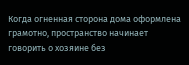Когда огненная сторона дома оформлена грамотно, пространство начинает говорить о хозяине без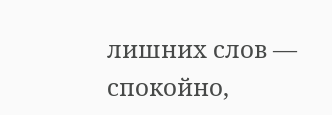лишних слов — спокойно,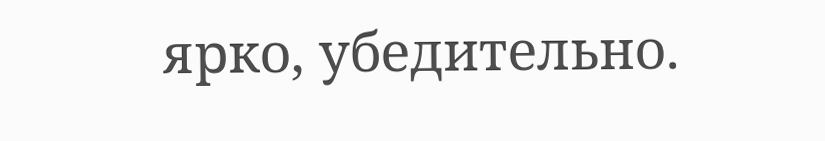ярко, убедительно.